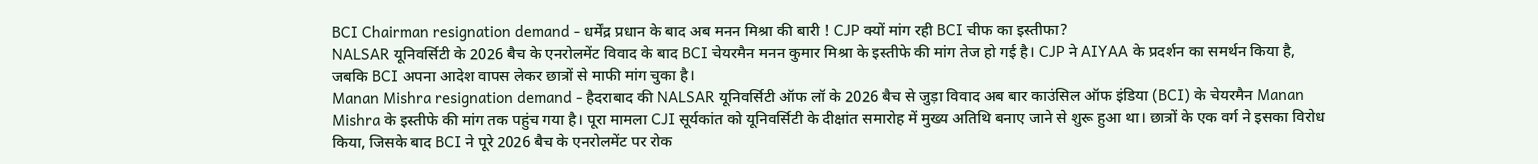BCI Chairman resignation demand - धर्मेंद्र प्रधान के बाद अब मनन मिश्रा की बारी ! CJP क्यों मांग रही BCI चीफ का इस्तीफा?
NALSAR यूनिवर्सिटी के 2026 बैच के एनरोलमेंट विवाद के बाद BCI चेयरमैन मनन कुमार मिश्रा के इस्तीफे की मांग तेज हो गई है। CJP ने AIYAA के प्रदर्शन का समर्थन किया है, जबकि BCI अपना आदेश वापस लेकर छात्रों से माफी मांग चुका है।
Manan Mishra resignation demand - हैदराबाद की NALSAR यूनिवर्सिटी ऑफ लॉ के 2026 बैच से जुड़ा विवाद अब बार काउंसिल ऑफ इंडिया (BCI) के चेयरमैन Manan Mishra के इस्तीफे की मांग तक पहुंच गया है। पूरा मामला CJI सूर्यकांत को यूनिवर्सिटी के दीक्षांत समारोह में मुख्य अतिथि बनाए जाने से शुरू हुआ था। छात्रों के एक वर्ग ने इसका विरोध किया, जिसके बाद BCI ने पूरे 2026 बैच के एनरोलमेंट पर रोक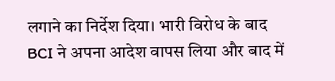लगाने का निर्देश दिया। भारी विरोध के बाद BCI ने अपना आदेश वापस लिया और बाद में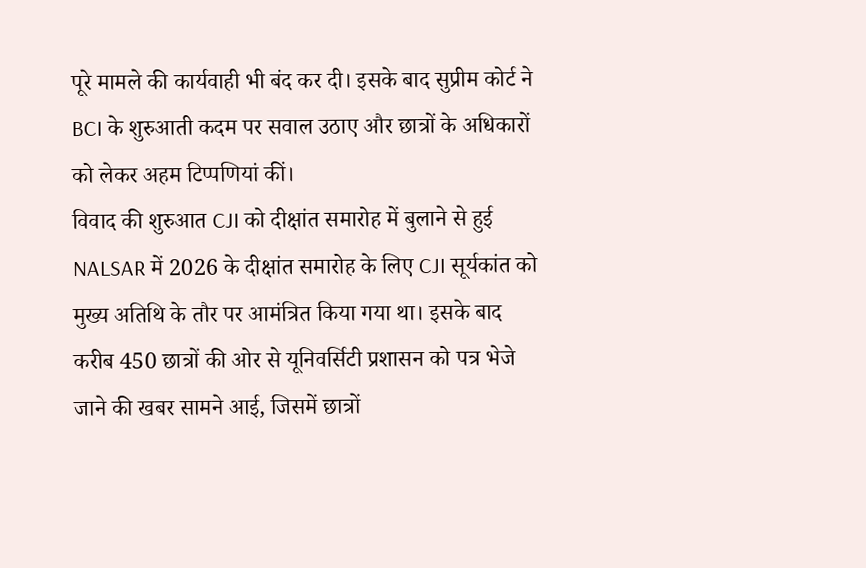पूरे मामले की कार्यवाही भी बंद कर दी। इसके बाद सुप्रीम कोर्ट ने BCI के शुरुआती कदम पर सवाल उठाए और छात्रों के अधिकारों को लेकर अहम टिप्पणियां कीं।
विवाद की शुरुआत CJI को दीक्षांत समारोह में बुलाने से हुई
NALSAR में 2026 के दीक्षांत समारोह के लिए CJI सूर्यकांत को मुख्य अतिथि के तौर पर आमंत्रित किया गया था। इसके बाद करीब 450 छात्रों की ओर से यूनिवर्सिटी प्रशासन को पत्र भेजे जाने की खबर सामने आई, जिसमें छात्रों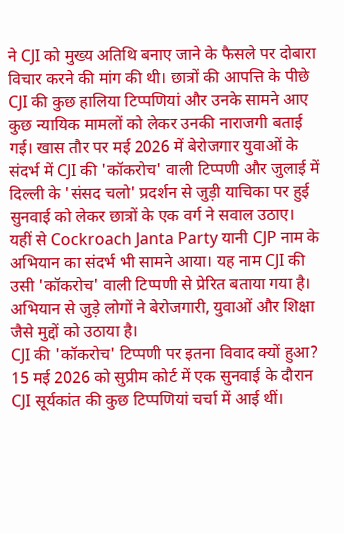ने CJI को मुख्य अतिथि बनाए जाने के फैसले पर दोबारा विचार करने की मांग की थी। छात्रों की आपत्ति के पीछे CJI की कुछ हालिया टिप्पणियां और उनके सामने आए कुछ न्यायिक मामलों को लेकर उनकी नाराजगी बताई गई। खास तौर पर मई 2026 में बेरोजगार युवाओं के संदर्भ में CJI की 'कॉकरोच' वाली टिप्पणी और जुलाई में दिल्ली के 'संसद चलो' प्रदर्शन से जुड़ी याचिका पर हुई सुनवाई को लेकर छात्रों के एक वर्ग ने सवाल उठाए।
यहीं से Cockroach Janta Party यानी CJP नाम के अभियान का संदर्भ भी सामने आया। यह नाम CJI की उसी 'कॉकरोच' वाली टिप्पणी से प्रेरित बताया गया है। अभियान से जुड़े लोगों ने बेरोजगारी, युवाओं और शिक्षा जैसे मुद्दों को उठाया है।
CJI की 'कॉकरोच' टिप्पणी पर इतना विवाद क्यों हुआ?
15 मई 2026 को सुप्रीम कोर्ट में एक सुनवाई के दौरान CJI सूर्यकांत की कुछ टिप्पणियां चर्चा में आई थीं।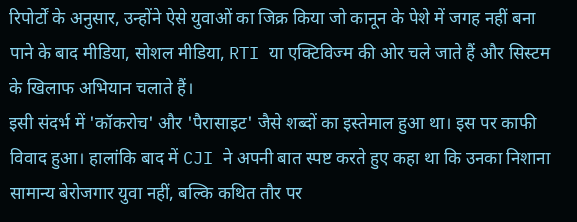रिपोर्टों के अनुसार, उन्होंने ऐसे युवाओं का जिक्र किया जो कानून के पेशे में जगह नहीं बना पाने के बाद मीडिया, सोशल मीडिया, RTI या एक्टिविज्म की ओर चले जाते हैं और सिस्टम के खिलाफ अभियान चलाते हैं।
इसी संदर्भ में 'कॉकरोच' और 'पैरासाइट' जैसे शब्दों का इस्तेमाल हुआ था। इस पर काफी विवाद हुआ। हालांकि बाद में CJI ने अपनी बात स्पष्ट करते हुए कहा था कि उनका निशाना सामान्य बेरोजगार युवा नहीं, बल्कि कथित तौर पर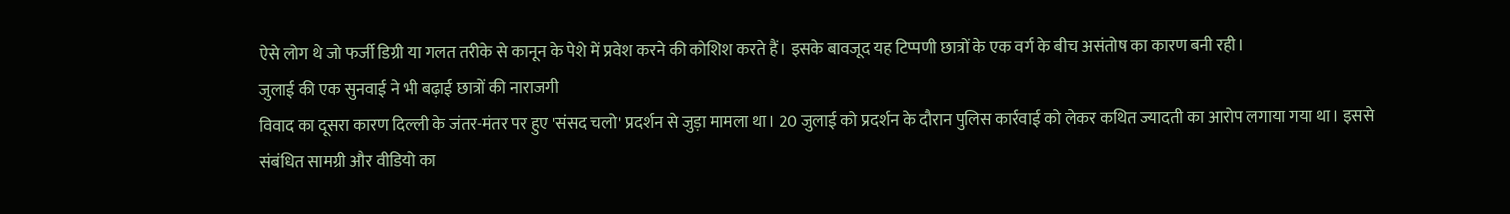ऐसे लोग थे जो फर्जी डिग्री या गलत तरीके से कानून के पेशे में प्रवेश करने की कोशिश करते हैं। इसके बावजूद यह टिप्पणी छात्रों के एक वर्ग के बीच असंतोष का कारण बनी रही।
जुलाई की एक सुनवाई ने भी बढ़ाई छात्रों की नाराजगी
विवाद का दूसरा कारण दिल्ली के जंतर-मंतर पर हुए 'संसद चलो' प्रदर्शन से जुड़ा मामला था। 20 जुलाई को प्रदर्शन के दौरान पुलिस कार्रवाई को लेकर कथित ज्यादती का आरोप लगाया गया था। इससे संबंधित सामग्री और वीडियो का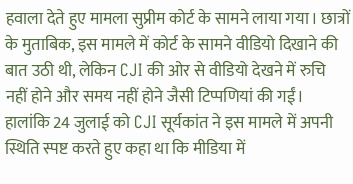हवाला देते हुए मामला सुप्रीम कोर्ट के सामने लाया गया। छात्रों के मुताबिक, इस मामले में कोर्ट के सामने वीडियो दिखाने की बात उठी थी, लेकिन CJI की ओर से वीडियो देखने में रुचि नहीं होने और समय नहीं होने जैसी टिप्पणियां की गईं।
हालांकि 24 जुलाई को CJI सूर्यकांत ने इस मामले में अपनी स्थिति स्पष्ट करते हुए कहा था कि मीडिया में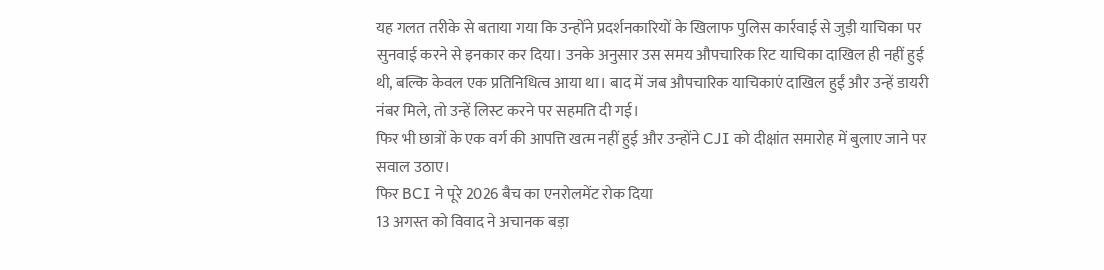यह गलत तरीके से बताया गया कि उन्होंने प्रदर्शनकारियों के खिलाफ पुलिस कार्रवाई से जुड़ी याचिका पर सुनवाई करने से इनकार कर दिया। उनके अनुसार उस समय औपचारिक रिट याचिका दाखिल ही नहीं हुई थी, बल्कि केवल एक प्रतिनिधित्व आया था। बाद में जब औपचारिक याचिकाएं दाखिल हुईं और उन्हें डायरी नंबर मिले, तो उन्हें लिस्ट करने पर सहमति दी गई।
फिर भी छात्रों के एक वर्ग की आपत्ति खत्म नहीं हुई और उन्होंने CJI को दीक्षांत समारोह में बुलाए जाने पर सवाल उठाए।
फिर BCI ने पूरे 2026 बैच का एनरोलमेंट रोक दिया
13 अगस्त को विवाद ने अचानक बड़ा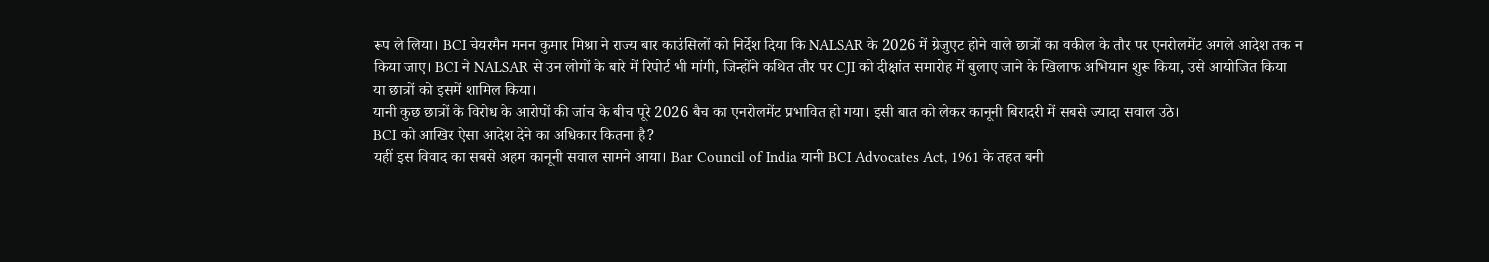रूप ले लिया। BCI चेयरमैन मनन कुमार मिश्रा ने राज्य बार काउंसिलों को निर्देश दिया कि NALSAR के 2026 में ग्रेजुएट होने वाले छात्रों का वकील के तौर पर एनरोलमेंट अगले आदेश तक न किया जाए। BCI ने NALSAR से उन लोगों के बारे में रिपोर्ट भी मांगी, जिन्होंने कथित तौर पर CJI को दीक्षांत समारोह में बुलाए जाने के खिलाफ अभियान शुरू किया, उसे आयोजित किया या छात्रों को इसमें शामिल किया।
यानी कुछ छात्रों के विरोध के आरोपों की जांच के बीच पूरे 2026 बैच का एनरोलमेंट प्रभावित हो गया। इसी बात को लेकर कानूनी बिरादरी में सबसे ज्यादा सवाल उठे।
BCI को आखिर ऐसा आदेश देने का अधिकार कितना है?
यहीं इस विवाद का सबसे अहम कानूनी सवाल सामने आया। Bar Council of India यानी BCI Advocates Act, 1961 के तहत बनी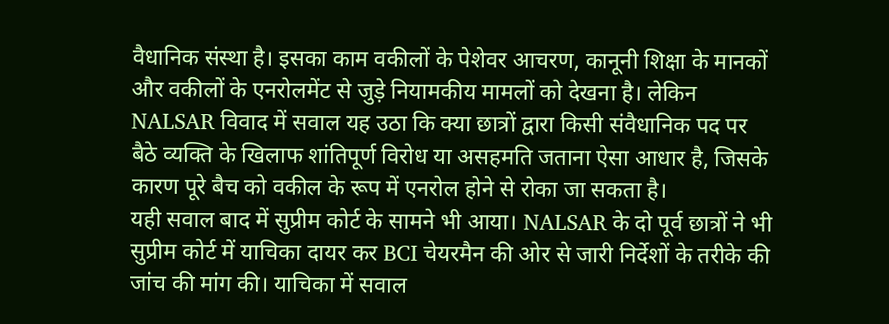वैधानिक संस्था है। इसका काम वकीलों के पेशेवर आचरण, कानूनी शिक्षा के मानकों और वकीलों के एनरोलमेंट से जुड़े नियामकीय मामलों को देखना है। लेकिन NALSAR विवाद में सवाल यह उठा कि क्या छात्रों द्वारा किसी संवैधानिक पद पर बैठे व्यक्ति के खिलाफ शांतिपूर्ण विरोध या असहमति जताना ऐसा आधार है, जिसके कारण पूरे बैच को वकील के रूप में एनरोल होने से रोका जा सकता है।
यही सवाल बाद में सुप्रीम कोर्ट के सामने भी आया। NALSAR के दो पूर्व छात्रों ने भी सुप्रीम कोर्ट में याचिका दायर कर BCI चेयरमैन की ओर से जारी निर्देशों के तरीके की जांच की मांग की। याचिका में सवाल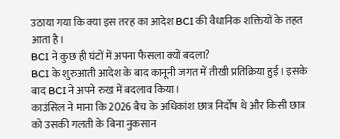उठाया गया कि क्या इस तरह का आदेश BCI की वैधानिक शक्तियों के तहत आता है।
BCI ने कुछ ही घंटों में अपना फैसला क्यों बदला?
BCI के शुरुआती आदेश के बाद कानूनी जगत में तीखी प्रतिक्रिया हुई। इसके बाद BCI ने अपने रुख में बदलाव किया।
काउंसिल ने माना कि 2026 बैच के अधिकांश छात्र निर्दोष थे और किसी छात्र को उसकी गलती के बिना नुकसान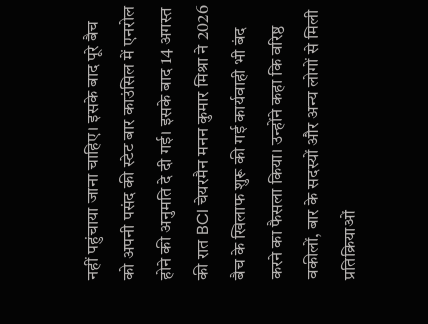नहीं पहुंचाया जाना चाहिए। इसके बाद पूरे बैच को अपनी पसंद की स्टेट बार काउंसिल में एनरोल होने की अनुमति दे दी गई। इसके बाद 14 अगस्त की रात BCI चेयरमैन मनन कुमार मिश्रा ने 2026 बैच के खिलाफ शुरू की गई कार्यवाही भी बंद करने का फैसला किया। उन्होंने कहा कि वरिष्ठ वकीलों, बार के सदस्यों और अन्य लोगों से मिली प्रतिक्रियाओं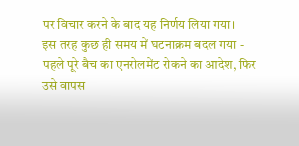पर विचार करने के बाद यह निर्णय लिया गया।
इस तरह कुछ ही समय में घटनाक्रम बदल गया - पहले पूरे बैच का एनरोलमेंट रोकने का आदेश, फिर उसे वापस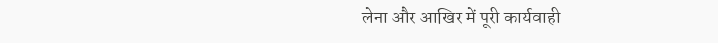लेना और आखिर में पूरी कार्यवाही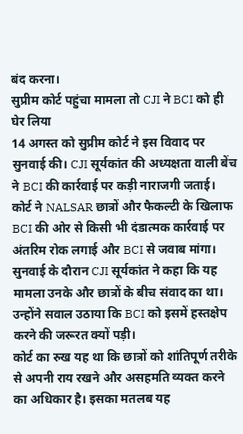बंद करना।
सुप्रीम कोर्ट पहुंचा मामला तो CJI ने BCI को ही घेर लिया
14 अगस्त को सुप्रीम कोर्ट ने इस विवाद पर सुनवाई की। CJI सूर्यकांत की अध्यक्षता वाली बेंच ने BCI की कार्रवाई पर कड़ी नाराजगी जताई। कोर्ट ने NALSAR छात्रों और फैकल्टी के खिलाफ BCI की ओर से किसी भी दंडात्मक कार्रवाई पर अंतरिम रोक लगाई और BCI से जवाब मांगा। सुनवाई के दौरान CJI सूर्यकांत ने कहा कि यह मामला उनके और छात्रों के बीच संवाद का था। उन्होंने सवाल उठाया कि BCI को इसमें हस्तक्षेप करने की जरूरत क्यों पड़ी।
कोर्ट का रुख यह था कि छात्रों को शांतिपूर्ण तरीके से अपनी राय रखने और असहमति व्यक्त करने का अधिकार है। इसका मतलब यह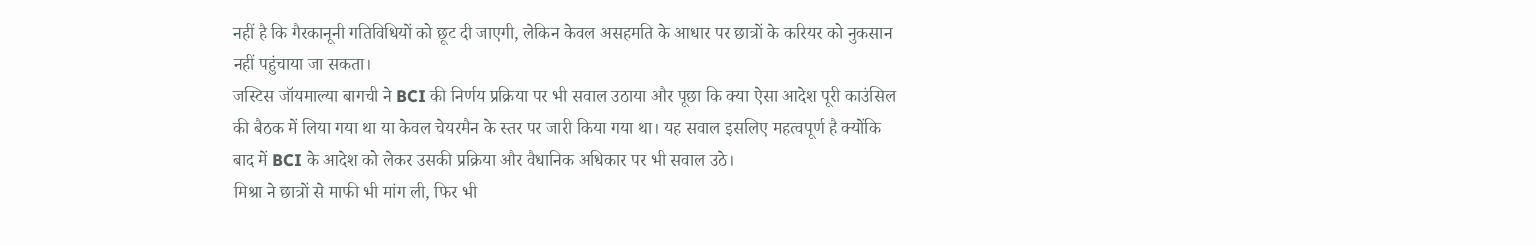नहीं है कि गैरकानूनी गतिविधियों को छूट दी जाएगी, लेकिन केवल असहमति के आधार पर छात्रों के करियर को नुकसान नहीं पहुंचाया जा सकता।
जस्टिस जॉयमाल्या बागची ने BCI की निर्णय प्रक्रिया पर भी सवाल उठाया और पूछा कि क्या ऐसा आदेश पूरी काउंसिल की बैठक में लिया गया था या केवल चेयरमैन के स्तर पर जारी किया गया था। यह सवाल इसलिए महत्वपूर्ण है क्योंकि बाद में BCI के आदेश को लेकर उसकी प्रक्रिया और वैधानिक अधिकार पर भी सवाल उठे।
मिश्रा ने छात्रों से माफी भी मांग ली, फिर भी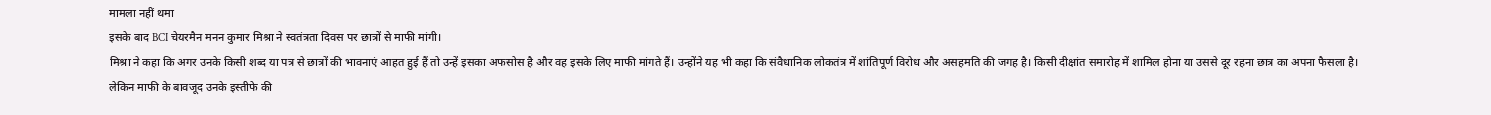मामला नहीं थमा
इसके बाद BCI चेयरमैन मनन कुमार मिश्रा ने स्वतंत्रता दिवस पर छात्रों से माफी मांगी।
मिश्रा ने कहा कि अगर उनके किसी शब्द या पत्र से छात्रों की भावनाएं आहत हुई हैं तो उन्हें इसका अफसोस है और वह इसके लिए माफी मांगते हैं। उन्होंने यह भी कहा कि संवैधानिक लोकतंत्र में शांतिपूर्ण विरोध और असहमति की जगह है। किसी दीक्षांत समारोह में शामिल होना या उससे दूर रहना छात्र का अपना फैसला है।
लेकिन माफी के बावजूद उनके इस्तीफे की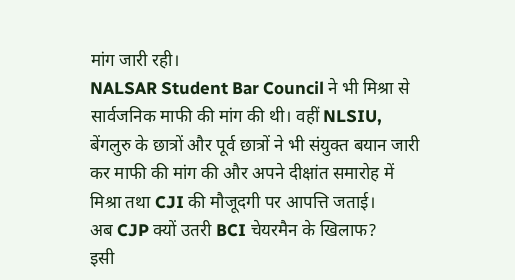मांग जारी रही।
NALSAR Student Bar Council ने भी मिश्रा से सार्वजनिक माफी की मांग की थी। वहीं NLSIU, बेंगलुरु के छात्रों और पूर्व छात्रों ने भी संयुक्त बयान जारी कर माफी की मांग की और अपने दीक्षांत समारोह में मिश्रा तथा CJI की मौजूदगी पर आपत्ति जताई।
अब CJP क्यों उतरी BCI चेयरमैन के खिलाफ?
इसी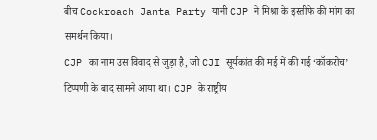बीच Cockroach Janta Party यानी CJP ने मिश्रा के इस्तीफे की मांग का समर्थन किया।
CJP का नाम उस विवाद से जुड़ा है, जो CJI सूर्यकांत की मई में की गई ‘कॉकरोच’ टिप्पणी के बाद सामने आया था। CJP के राष्ट्रीय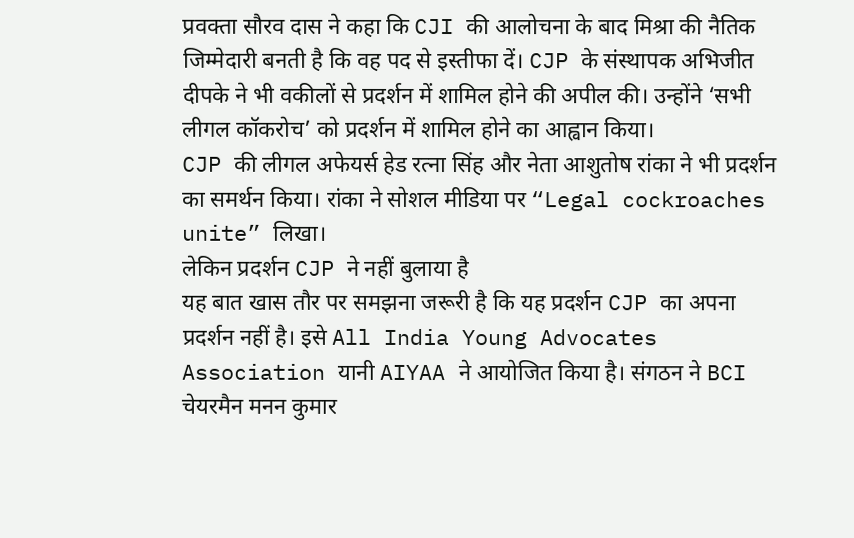प्रवक्ता सौरव दास ने कहा कि CJI की आलोचना के बाद मिश्रा की नैतिक जिम्मेदारी बनती है कि वह पद से इस्तीफा दें। CJP के संस्थापक अभिजीत दीपके ने भी वकीलों से प्रदर्शन में शामिल होने की अपील की। उन्होंने ‘सभी लीगल कॉकरोच’ को प्रदर्शन में शामिल होने का आह्वान किया।
CJP की लीगल अफेयर्स हेड रत्ना सिंह और नेता आशुतोष रांका ने भी प्रदर्शन का समर्थन किया। रांका ने सोशल मीडिया पर “Legal cockroaches unite” लिखा।
लेकिन प्रदर्शन CJP ने नहीं बुलाया है
यह बात खास तौर पर समझना जरूरी है कि यह प्रदर्शन CJP का अपना प्रदर्शन नहीं है। इसे All India Young Advocates Association यानी AIYAA ने आयोजित किया है। संगठन ने BCI चेयरमैन मनन कुमार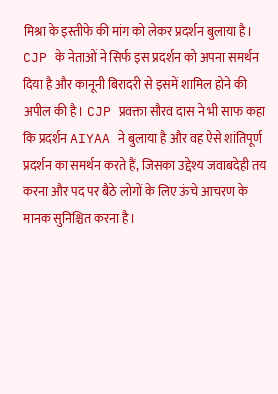मिश्रा के इस्तीफे की मांग को लेकर प्रदर्शन बुलाया है।
CJP के नेताओं ने सिर्फ इस प्रदर्शन को अपना समर्थन दिया है और कानूनी बिरादरी से इसमें शामिल होने की अपील की है। CJP प्रवक्ता सौरव दास ने भी साफ कहा कि प्रदर्शन AIYAA ने बुलाया है और वह ऐसे शांतिपूर्ण प्रदर्शन का समर्थन करते हैं, जिसका उद्देश्य जवाबदेही तय करना और पद पर बैठे लोगों के लिए ऊंचे आचरण के मानक सुनिश्चित करना है।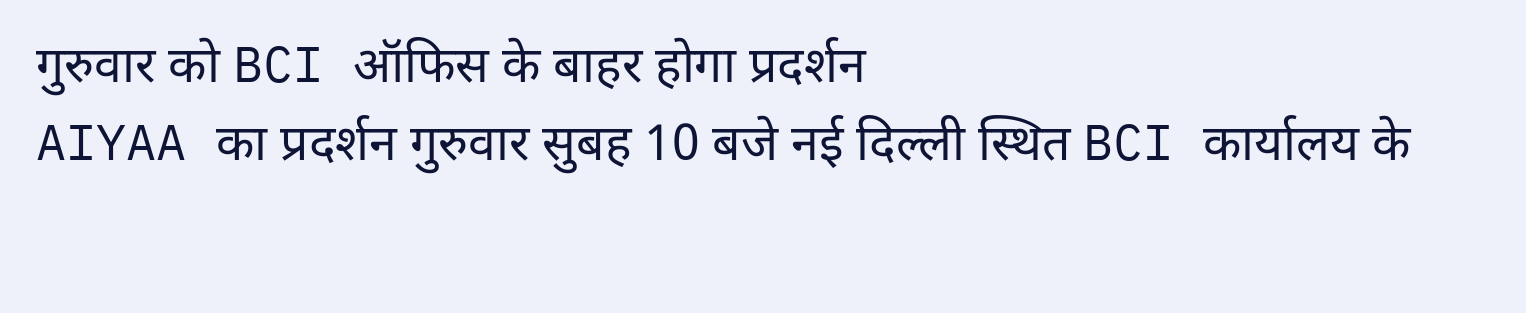गुरुवार को BCI ऑफिस के बाहर होगा प्रदर्शन
AIYAA का प्रदर्शन गुरुवार सुबह 10 बजे नई दिल्ली स्थित BCI कार्यालय के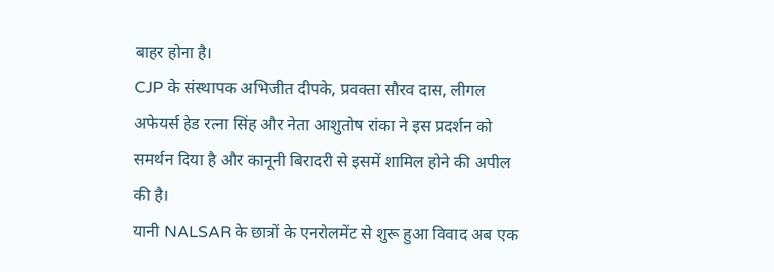बाहर होना है।
CJP के संस्थापक अभिजीत दीपके, प्रवक्ता सौरव दास, लीगल अफेयर्स हेड रत्ना सिंह और नेता आशुतोष रांका ने इस प्रदर्शन को समर्थन दिया है और कानूनी बिरादरी से इसमें शामिल होने की अपील की है।
यानी NALSAR के छात्रों के एनरोलमेंट से शुरू हुआ विवाद अब एक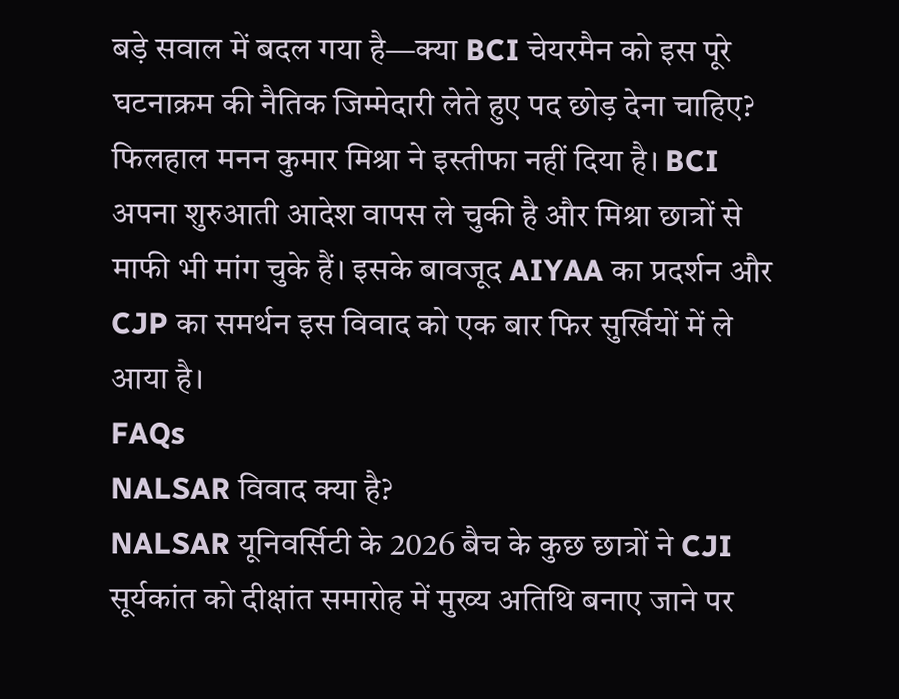बड़े सवाल में बदल गया है—क्या BCI चेयरमैन को इस पूरे घटनाक्रम की नैतिक जिम्मेदारी लेते हुए पद छोड़ देना चाहिए?
फिलहाल मनन कुमार मिश्रा ने इस्तीफा नहीं दिया है। BCI अपना शुरुआती आदेश वापस ले चुकी है और मिश्रा छात्रों से माफी भी मांग चुके हैं। इसके बावजूद AIYAA का प्रदर्शन और CJP का समर्थन इस विवाद को एक बार फिर सुर्खियों में ले आया है।
FAQs
NALSAR विवाद क्या है?
NALSAR यूनिवर्सिटी के 2026 बैच के कुछ छात्रों ने CJI सूर्यकांत को दीक्षांत समारोह में मुख्य अतिथि बनाए जाने पर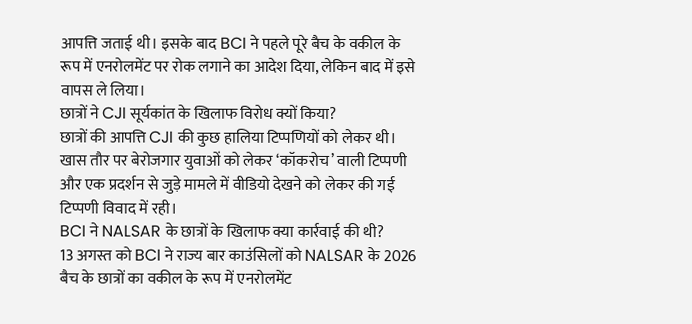आपत्ति जताई थी। इसके बाद BCI ने पहले पूरे बैच के वकील के रूप में एनरोलमेंट पर रोक लगाने का आदेश दिया, लेकिन बाद में इसे वापस ले लिया।
छात्रों ने CJI सूर्यकांत के खिलाफ विरोध क्यों किया?
छात्रों की आपत्ति CJI की कुछ हालिया टिप्पणियों को लेकर थी। खास तौर पर बेरोजगार युवाओं को लेकर ‘कॉकरोच’ वाली टिप्पणी और एक प्रदर्शन से जुड़े मामले में वीडियो देखने को लेकर की गई टिप्पणी विवाद में रही।
BCI ने NALSAR के छात्रों के खिलाफ क्या कार्रवाई की थी?
13 अगस्त को BCI ने राज्य बार काउंसिलों को NALSAR के 2026 बैच के छात्रों का वकील के रूप में एनरोलमेंट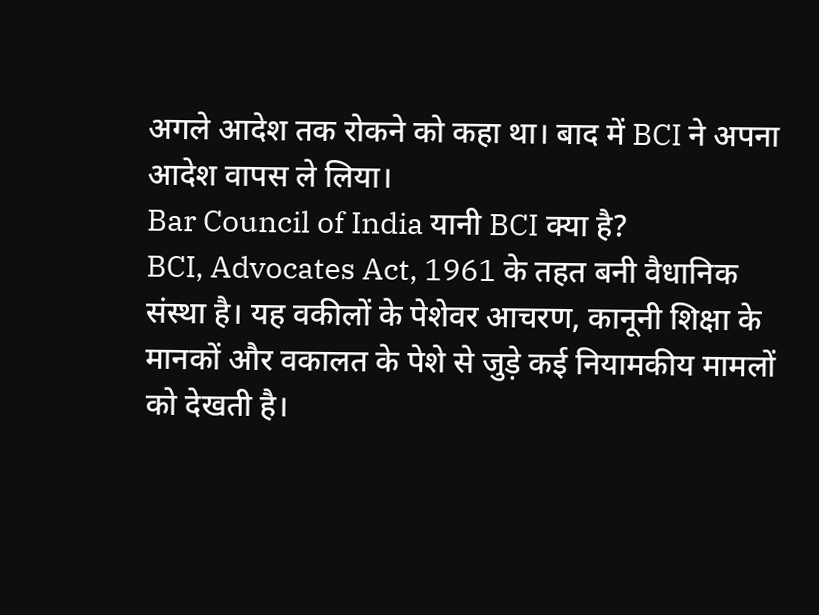अगले आदेश तक रोकने को कहा था। बाद में BCI ने अपना आदेश वापस ले लिया।
Bar Council of India यानी BCI क्या है?
BCI, Advocates Act, 1961 के तहत बनी वैधानिक संस्था है। यह वकीलों के पेशेवर आचरण, कानूनी शिक्षा के मानकों और वकालत के पेशे से जुड़े कई नियामकीय मामलों को देखती है।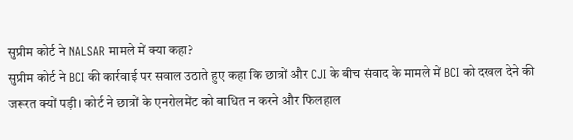सुप्रीम कोर्ट ने NALSAR मामले में क्या कहा?
सुप्रीम कोर्ट ने BCI की कार्रवाई पर सवाल उठाते हुए कहा कि छात्रों और CJI के बीच संवाद के मामले में BCI को दखल देने की जरूरत क्यों पड़ी। कोर्ट ने छात्रों के एनरोलमेंट को बाधित न करने और फिलहाल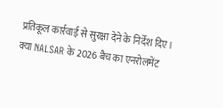प्रतिकूल कार्रवाई से सुरक्षा देने के निर्देश दिए।
क्या NALSAR के 2026 बैच का एनरोलमेंट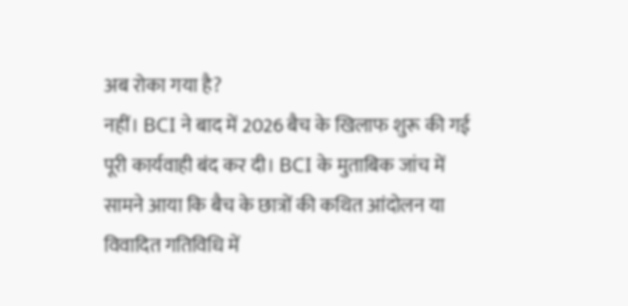अब रोका गया है?
नहीं। BCI ने बाद में 2026 बैच के खिलाफ शुरू की गई पूरी कार्यवाही बंद कर दी। BCI के मुताबिक जांच में सामने आया कि बैच के छात्रों की कथित आंदोलन या विवादित गतिविधि में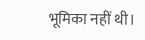भूमिका नहीं थी।